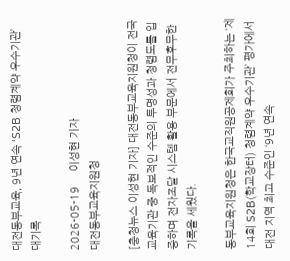대전동부교육, 9년 연속 ‘S2B 청렴계약 우수기관’ 대기록

2026-05-19     이성현 기자
대전동부교육지원청

[충청뉴스 이성현 기자] 대전동부교육지원청이 전국 교육기관 중 독보적인 수준의 투명성과 청렴도를 입증하며 전자조달 시스템 활용 부문에서 전무후무한 기록을 세웠다.

동부교육지원청은 한국교직원공제회가 주최하는 ‘제14회 S2B(학교장터) 청렴계약 우수기관’ 평가에서 대전 지역 최고 수준인 ‘9년 연속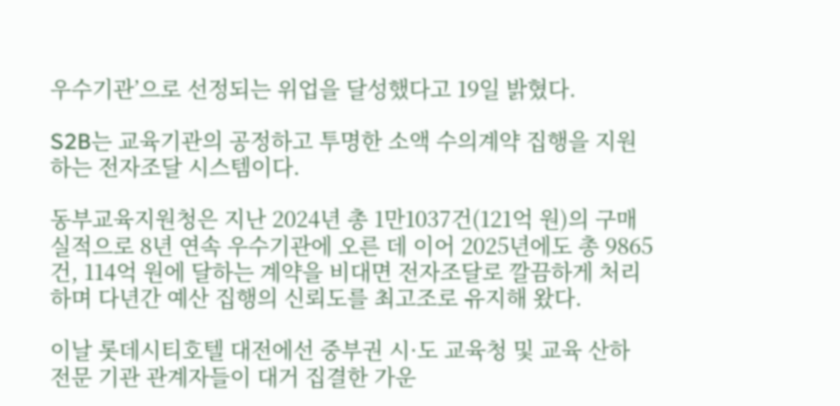우수기관’으로 선정되는 위업을 달성했다고 19일 밝혔다.

S2B는 교육기관의 공정하고 투명한 소액 수의계약 집행을 지원하는 전자조달 시스템이다.

동부교육지원청은 지난 2024년 총 1만1037건(121억 원)의 구매 실적으로 8년 연속 우수기관에 오른 데 이어 2025년에도 총 9865건, 114억 원에 달하는 계약을 비대면 전자조달로 깔끔하게 처리하며 다년간 예산 집행의 신뢰도를 최고조로 유지해 왔다.

이날 롯데시티호텔 대전에선 중부권 시·도 교육청 및 교육 산하 전문 기관 관계자들이 대거 집결한 가운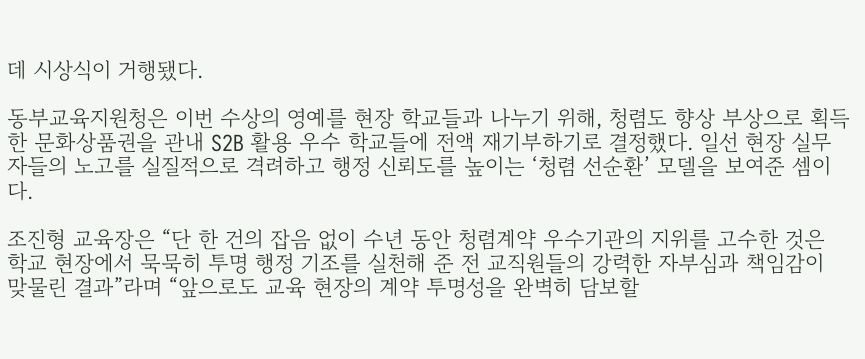데 시상식이 거행됐다.

동부교육지원청은 이번 수상의 영예를 현장 학교들과 나누기 위해, 청렴도 향상 부상으로 획득한 문화상품권을 관내 S2B 활용 우수 학교들에 전액 재기부하기로 결정했다. 일선 현장 실무자들의 노고를 실질적으로 격려하고 행정 신뢰도를 높이는 ‘청렴 선순환’ 모델을 보여준 셈이다.

조진형 교육장은 “단 한 건의 잡음 없이 수년 동안 청렴계약 우수기관의 지위를 고수한 것은 학교 현장에서 묵묵히 투명 행정 기조를 실천해 준 전 교직원들의 강력한 자부심과 책임감이 맞물린 결과”라며 “앞으로도 교육 현장의 계약 투명성을 완벽히 담보할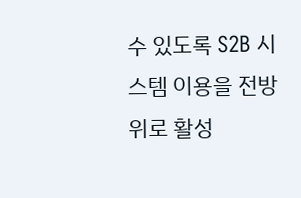수 있도록 S2B 시스템 이용을 전방위로 활성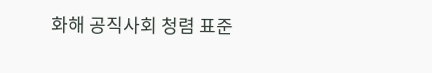화해 공직사회 청렴 표준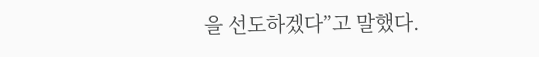을 선도하겠다”고 말했다.